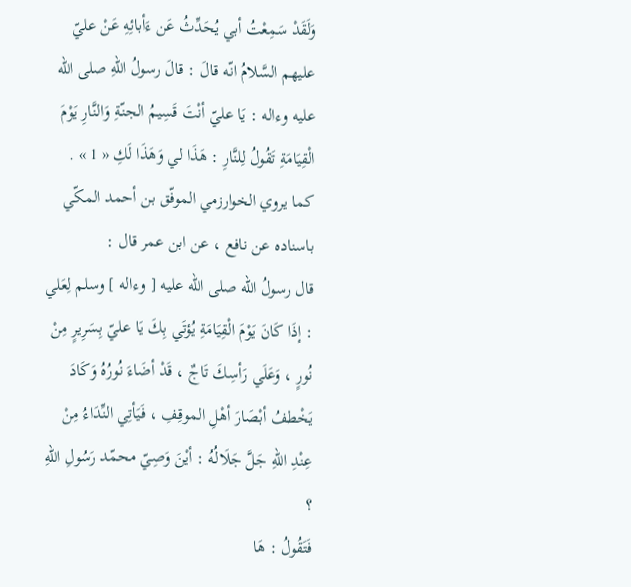وَلَقَدْ سَمِعْتُ أبي يُحَدِّثُ عَن ءَأبائِهِ عَنْ عليّ عليهم السَّلامُ انّه قالَ : قالَ رسولُ اللهِ صلى الله عليه وءاله : يَا عليّ أنْتَ قَسِيمُ الجنّةِ وَالنَّارِ يَوْمَ الْقِيَامَةِ تَقُولُ لِلنَّارِ : هَذَا لي وَهَذَا لَكِ « 1 » .
كما يروي الخوارزمي الموفّق بن أحمد المكّي باسناده عن نافع ، عن ابن عمر قال :
قال رسولُ الله صلى الله عليه [ وءاله ] وسلم لِعَلي : إذَا كَانَ يَوْمَ الْقِيَامَةِ يُؤتَي بِكَ يَا عليّ بِسَرِيرٍ مِنْ نُورٍ ، وَعَلَي رَأسِكَ تَاجٌ ، قَدْ أضَاءَ نُورُهُ وَكَادَ يَخْطفُ أبْصَارَ أهْلِ الموقِفِ ، فَيَأتِي النِّدَاءُ مِنْ عِنْدِ اللهِ جَلَّ جَلَالُهُ : أيْنَ وَصِيّ محمّد رَسُولِ اللهِ ؟
فَتَقُولُ : هَا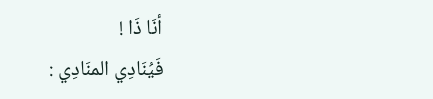أنَا ذَا !
فَيُنَادِي المنَادِي :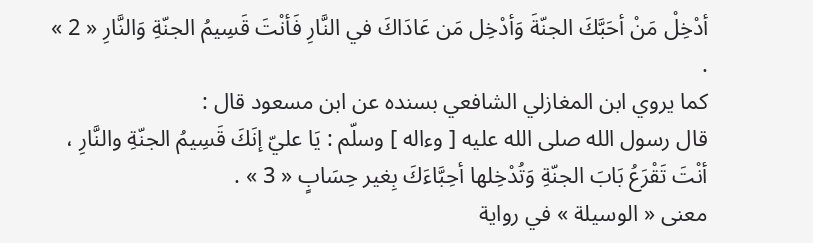أدْخِلْ مَنْ أحَبَّكَ الجنّةَ وَأدْخِل مَن عَادَاكَ في النَّارِ فَأنْتَ قَسِيمُ الجنّةِ وَالنَّارِ « 2 » .
كما يروي ابن المغازلي الشافعي بسنده عن ابن مسعود قال :
قال رسول الله صلى الله عليه [ وءاله ] وسلّم : يَا عليّ إنَكَ قَسِيمُ الجنّةِ والنَّارِ ، أنْتَ تَقْرَعُ بَابَ الجنّةِ وَتُدْخِلها أحِبَّاءَكَ بِغير حِسَابٍ « 3 » .
معنى « الوسيلة » في رواية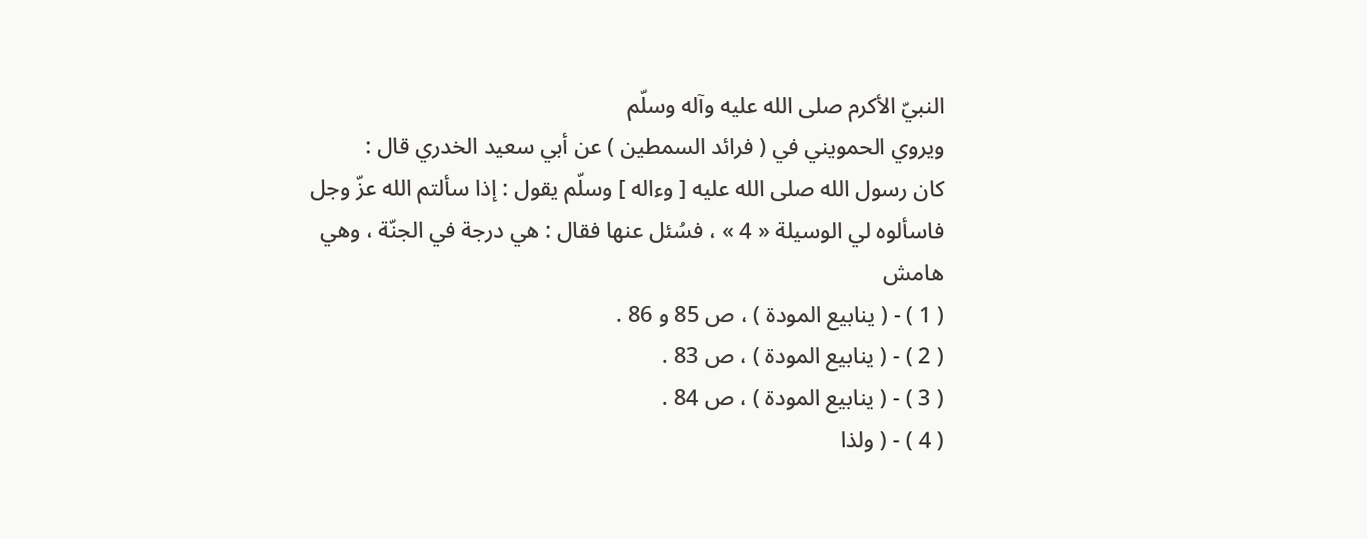النبيّ الأكرم صلى الله عليه وآله وسلّم
ويروي الحمويني في ( فرائد السمطين ) عن أبي سعيد الخدري قال :
كان رسول الله صلى الله عليه [ وءاله ] وسلّم يقول : إذا سألتم الله عزّ وجل فاسألوه لي الوسيلة « 4 » ، فسُئل عنها فقال : هي درجة في الجنّة ، وهي
هامش
( 1 ) - ( ينابيع المودة ) ، ص 85 و 86 .
( 2 ) - ( ينابيع المودة ) ، ص 83 .
( 3 ) - ( ينابيع المودة ) ، ص 84 .
( 4 ) - ( ولذا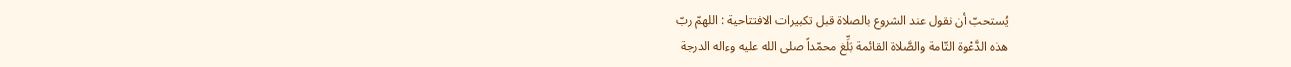يُستحبّ أن نقول عند الشروع بالصلاة قبل تكبيرات الافتتاحية : اللهمّ ربّ
هذه الدَّعْوة التّامة والصَّلاة القائمة بَلِّغ محمّداً صلى الله عليه وءاله الدرجة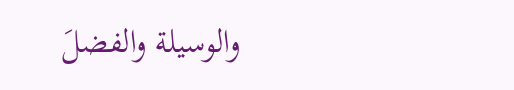والوسيلة والفضلَ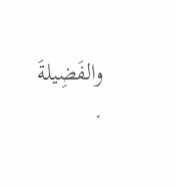والفَضِيلةَ .